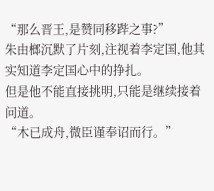“那么晋王,是赞同移跸之事?”
朱由榔沉默了片刻,注视着李定国,他其实知道李定国心中的挣扎。
但是他不能直接挑明,只能是继续接着问道。
“木已成舟,微臣谨奉诏而行。”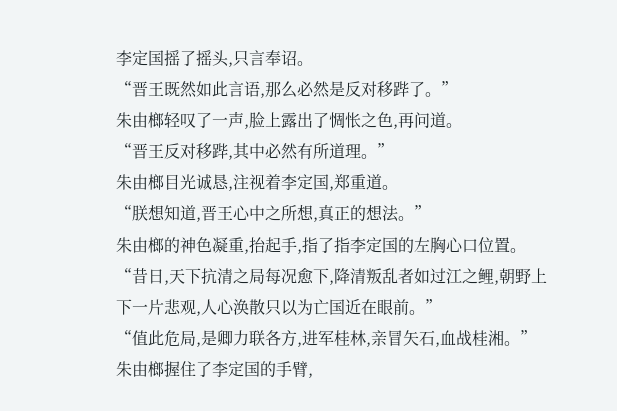李定国摇了摇头,只言奉诏。
“晋王既然如此言语,那么必然是反对移跸了。”
朱由榔轻叹了一声,脸上露出了惆怅之色,再问道。
“晋王反对移跸,其中必然有所道理。”
朱由榔目光诚恳,注视着李定国,郑重道。
“朕想知道,晋王心中之所想,真正的想法。”
朱由榔的神色凝重,抬起手,指了指李定国的左胸心口位置。
“昔日,天下抗清之局每况愈下,降清叛乱者如过江之鲤,朝野上下一片悲观,人心涣散只以为亡国近在眼前。”
“值此危局,是卿力联各方,进军桂林,亲冒矢石,血战桂湘。”
朱由榔握住了李定国的手臂,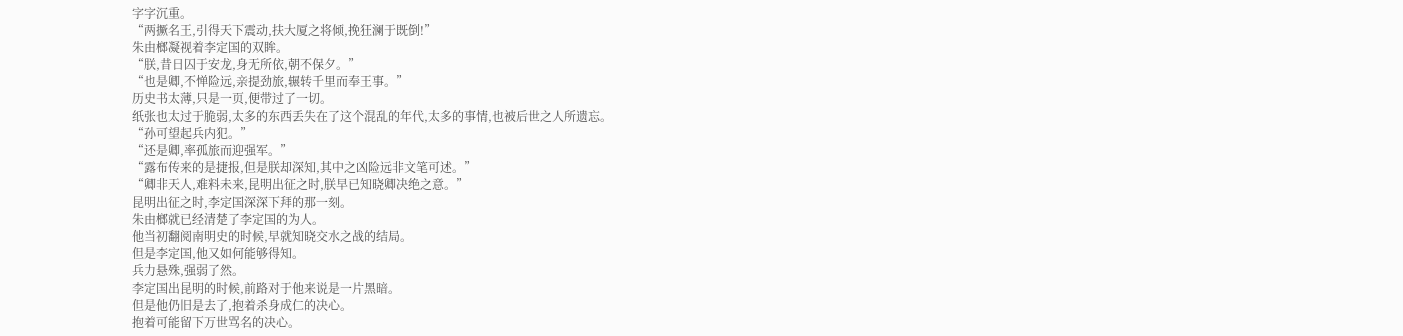字字沉重。
“两撅名王,引得天下震动,扶大厦之将倾,挽狂澜于既倒!”
朱由榔凝视着李定国的双眸。
“朕,昔日囚于安龙,身无所依,朝不保夕。”
“也是卿,不惮险远,亲提劲旅,辗转千里而奉王事。”
历史书太薄,只是一页,便带过了一切。
纸张也太过于脆弱,太多的东西丢失在了这个混乱的年代,太多的事情,也被后世之人所遗忘。
“孙可望起兵内犯。”
“还是卿,率孤旅而迎强军。”
“露布传来的是捷报,但是朕却深知,其中之凶险远非文笔可述。”
“卿非天人,难料未来,昆明出征之时,朕早已知晓卿决绝之意。”
昆明出征之时,李定国深深下拜的那一刻。
朱由榔就已经清楚了李定国的为人。
他当初翻阅南明史的时候,早就知晓交水之战的结局。
但是李定国,他又如何能够得知。
兵力悬殊,强弱了然。
李定国出昆明的时候,前路对于他来说是一片黑暗。
但是他仍旧是去了,抱着杀身成仁的决心。
抱着可能留下万世骂名的决心。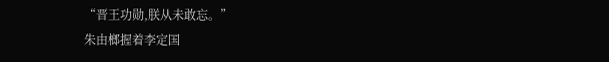“晋王功勋,朕从未敢忘。”
朱由榔握着李定国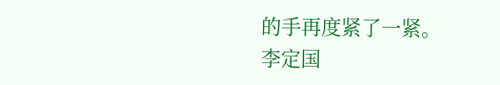的手再度紧了一紧。
李定国